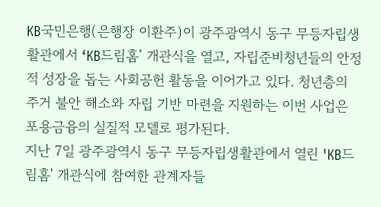KB국민은행(은행장 이환주)이 광주광역시 동구 무등자립생활관에서 ‘KB드림홈’ 개관식을 열고, 자립준비청년들의 안정적 성장을 돕는 사회공헌 활동을 이어가고 있다. 청년층의 주거 불안 해소와 자립 기반 마련을 지원하는 이번 사업은 포용금융의 실질적 모델로 평가된다.
지난 7일 광주광역시 동구 무등자립생활관에서 열린 'KB드림홈' 개관식에 참여한 관계자들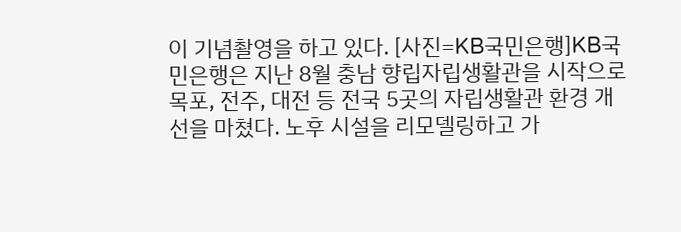이 기념촬영을 하고 있다. [사진=KB국민은행]KB국민은행은 지난 8월 충남 향립자립생활관을 시작으로 목포, 전주, 대전 등 전국 5곳의 자립생활관 환경 개선을 마쳤다. 노후 시설을 리모델링하고 가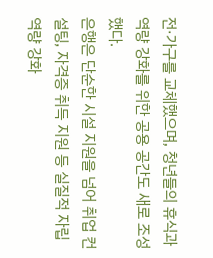전·가구를 교체했으며, 청년들의 휴식과 역량 강화를 위한 공용 공간도 새로 조성했다.
은행은 단순한 시설 지원을 넘어 취업 컨설팅, 자격증 취득 지원 등 실질적 자립 역량 강화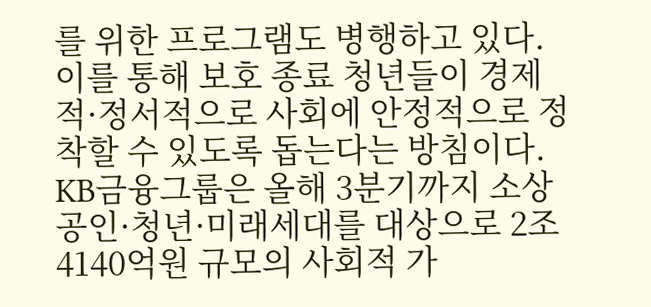를 위한 프로그램도 병행하고 있다. 이를 통해 보호 종료 청년들이 경제적·정서적으로 사회에 안정적으로 정착할 수 있도록 돕는다는 방침이다.
KB금융그룹은 올해 3분기까지 소상공인·청년·미래세대를 대상으로 2조4140억원 규모의 사회적 가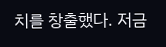치를 창출했다. 저금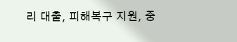리 대출, 피해복구 지원, 중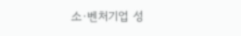소·벤처기업 성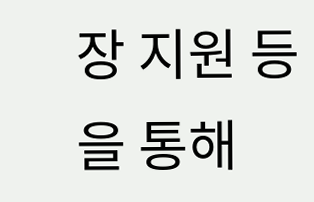장 지원 등을 통해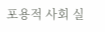포용적 사회 실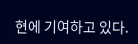현에 기여하고 있다.